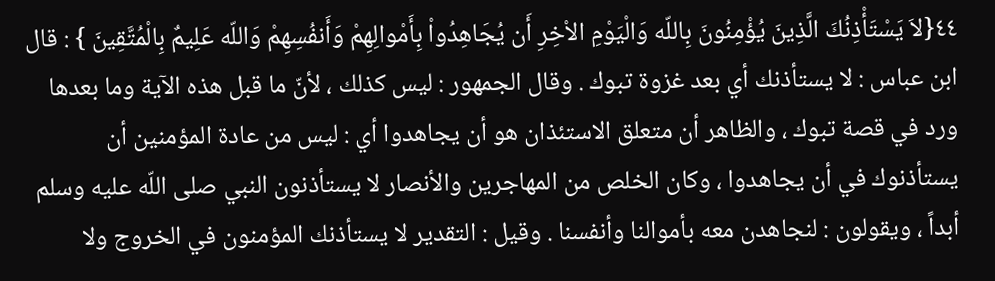٤٤{لاَ يَسْتَأْذِنُكَ الَّذِينَ يُؤْمِنُونَ بِاللّه وَالْيَوْمِ الاْخِرِ أَن يُجَاهِدُواْ بِأَمْوالِهِمْ وَأَنفُسِهِمْ وَاللّه عَلِيمٌ بِالْمُتَّقِينَ } : قال ابن عباس : لا يستأذنك أي بعد غزوة تبوك . وقال الجمهور : ليس كذلك ، لأنّ ما قبل هذه الآية وما بعدها ورد في قصة تبوك ، والظاهر أن متعلق الاستئذان هو أن يجاهدوا أي : ليس من عادة المؤمنين أن يستأذنوك في أن يجاهدوا ، وكان الخلص من المهاجرين والأنصار لا يستأذنون النبي صلى اللّه عليه وسلم أبداً ، ويقولون : لنجاهدن معه بأموالنا وأنفسنا . وقيل : التقدير لا يستأذنك المؤمنون في الخروج ولا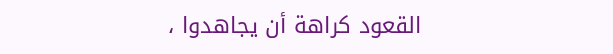القعود كراهة أن يجاهدوا ،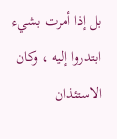بل إذا أمرت بشيء ابتدروا إليه ، وكان الاستئذان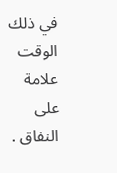في ذلك الوقت علامة على النفاق .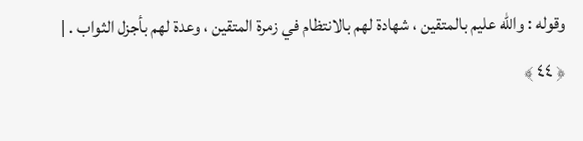وقوله : واللّه عليم بالمتقين ، شهادة لهم بالانتظام في زمرة المتقين ، وعدة لهم بأجزل الثواب . |
﴿ ٤٤ ﴾